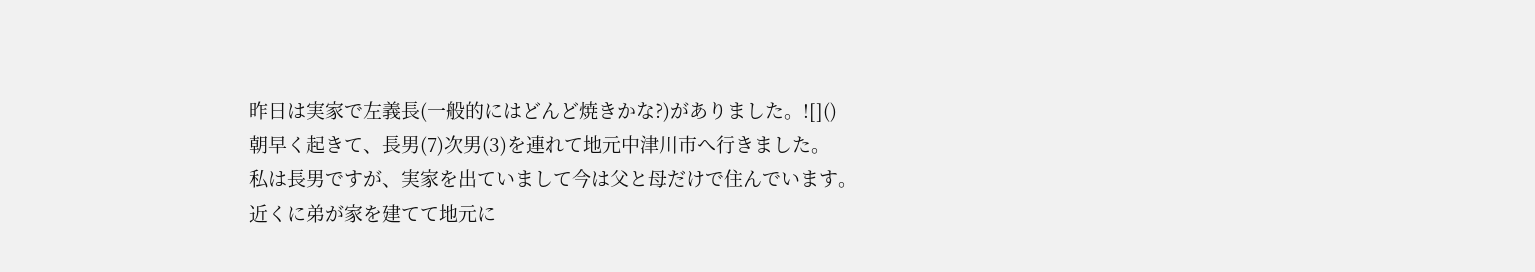昨日は実家で左義長(一般的にはどんど焼きかな?)がありました。![]()
朝早く起きて、長男(7)次男(3)を連れて地元中津川市へ行きました。
私は長男ですが、実家を出ていまして今は父と母だけで住んでいます。
近くに弟が家を建てて地元に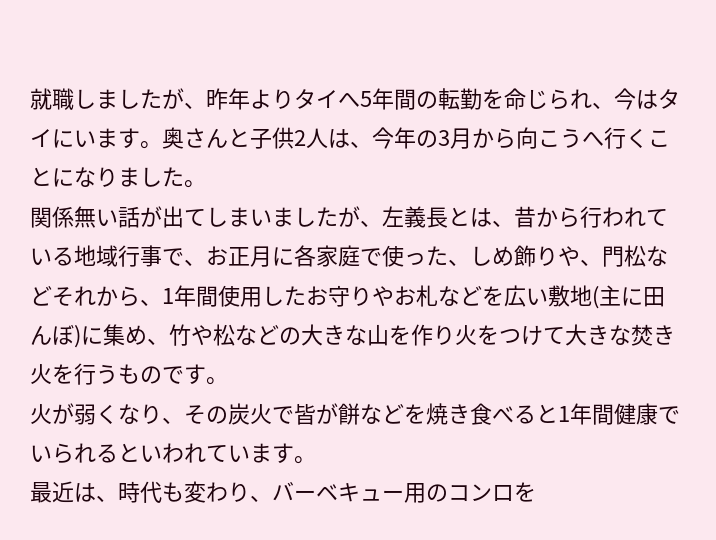就職しましたが、昨年よりタイへ5年間の転勤を命じられ、今はタイにいます。奥さんと子供2人は、今年の3月から向こうへ行くことになりました。
関係無い話が出てしまいましたが、左義長とは、昔から行われている地域行事で、お正月に各家庭で使った、しめ飾りや、門松などそれから、1年間使用したお守りやお札などを広い敷地(主に田んぼ)に集め、竹や松などの大きな山を作り火をつけて大きな焚き火を行うものです。
火が弱くなり、その炭火で皆が餅などを焼き食べると1年間健康でいられるといわれています。
最近は、時代も変わり、バーベキュー用のコンロを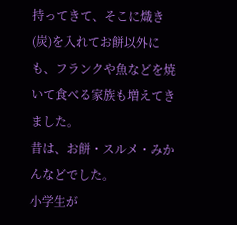持ってきて、そこに熾き(炭)を入れてお餅以外にも、フランクや魚などを焼いて食べる家族も増えてきました。
昔は、お餅・スルメ・みかんなどでした。
小学生が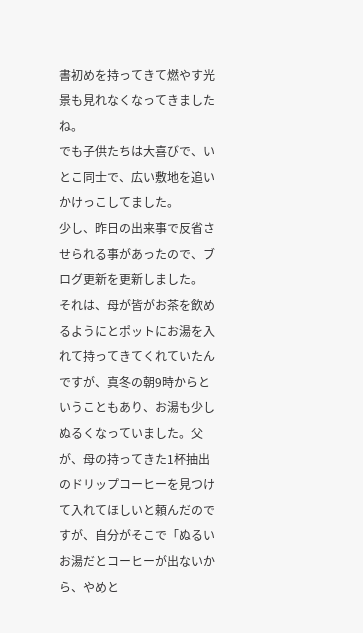書初めを持ってきて燃やす光景も見れなくなってきましたね。
でも子供たちは大喜びで、いとこ同士で、広い敷地を追いかけっこしてました。
少し、昨日の出来事で反省させられる事があったので、ブログ更新を更新しました。
それは、母が皆がお茶を飲めるようにとポットにお湯を入れて持ってきてくれていたんですが、真冬の朝9時からということもあり、お湯も少しぬるくなっていました。父が、母の持ってきた1杯抽出のドリップコーヒーを見つけて入れてほしいと頼んだのですが、自分がそこで「ぬるいお湯だとコーヒーが出ないから、やめと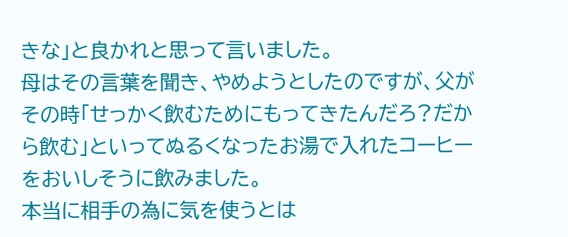きな」と良かれと思って言いました。
母はその言葉を聞き、やめようとしたのですが、父がその時「せっかく飲むためにもってきたんだろ?だから飲む」といってぬるくなったお湯で入れたコーヒーをおいしそうに飲みました。
本当に相手の為に気を使うとは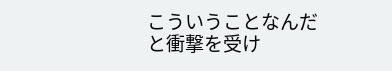こういうことなんだと衝撃を受け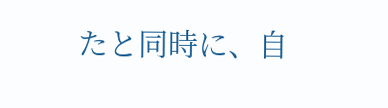たと同時に、自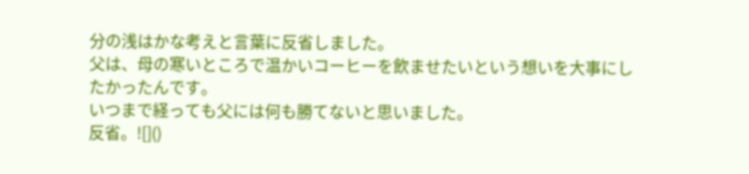分の浅はかな考えと言葉に反省しました。
父は、母の寒いところで温かいコーヒーを飲ませたいという想いを大事にしたかったんです。
いつまで経っても父には何も勝てないと思いました。
反省。![]()